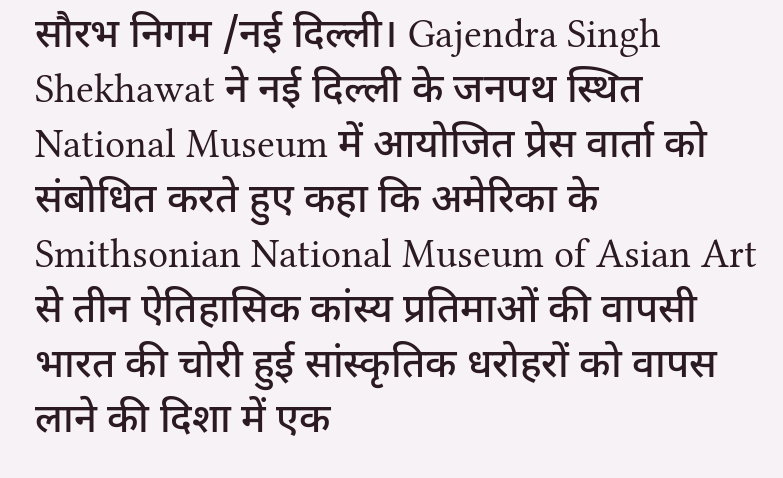सौरभ निगम /नई दिल्ली। Gajendra Singh Shekhawat ने नई दिल्ली के जनपथ स्थित National Museum में आयोजित प्रेस वार्ता को संबोधित करते हुए कहा कि अमेरिका के Smithsonian National Museum of Asian Art से तीन ऐतिहासिक कांस्य प्रतिमाओं की वापसी भारत की चोरी हुई सांस्कृतिक धरोहरों को वापस लाने की दिशा में एक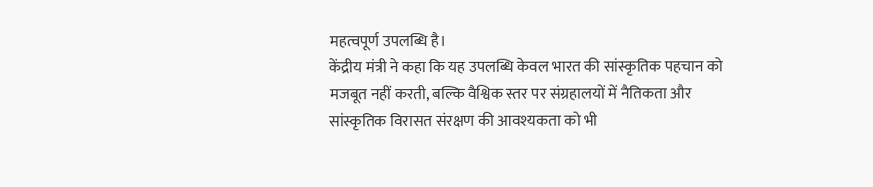महत्वपूर्ण उपलब्धि है।
केंद्रीय मंत्री ने कहा कि यह उपलब्धि केवल भारत की सांस्कृतिक पहचान को मजबूत नहीं करती, बल्कि वैश्विक स्तर पर संग्रहालयों में नैतिकता और सांस्कृतिक विरासत संरक्षण की आवश्यकता को भी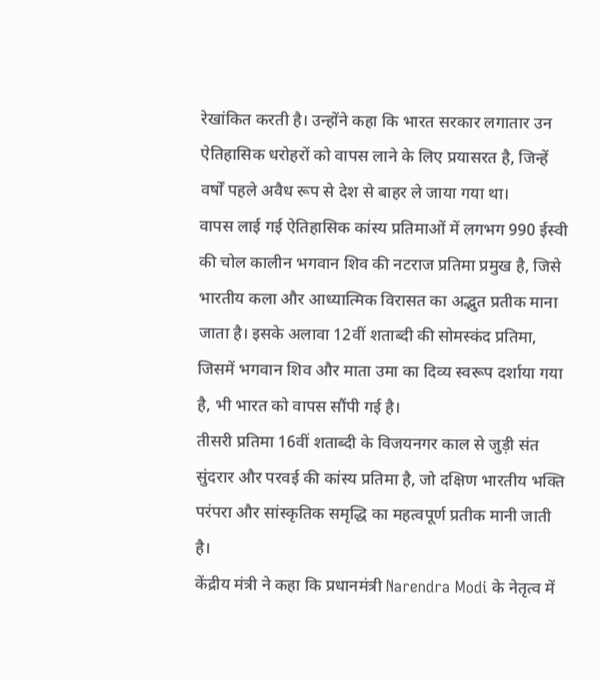रेखांकित करती है। उन्होंने कहा कि भारत सरकार लगातार उन ऐतिहासिक धरोहरों को वापस लाने के लिए प्रयासरत है, जिन्हें वर्षों पहले अवैध रूप से देश से बाहर ले जाया गया था।
वापस लाई गई ऐतिहासिक कांस्य प्रतिमाओं में लगभग 990 ईस्वी की चोल कालीन भगवान शिव की नटराज प्रतिमा प्रमुख है, जिसे भारतीय कला और आध्यात्मिक विरासत का अद्भुत प्रतीक माना जाता है। इसके अलावा 12वीं शताब्दी की सोमस्कंद प्रतिमा, जिसमें भगवान शिव और माता उमा का दिव्य स्वरूप दर्शाया गया है, भी भारत को वापस सौंपी गई है।
तीसरी प्रतिमा 16वीं शताब्दी के विजयनगर काल से जुड़ी संत सुंदरार और परवई की कांस्य प्रतिमा है, जो दक्षिण भारतीय भक्ति परंपरा और सांस्कृतिक समृद्धि का महत्वपूर्ण प्रतीक मानी जाती है।
केंद्रीय मंत्री ने कहा कि प्रधानमंत्री Narendra Modi के नेतृत्व में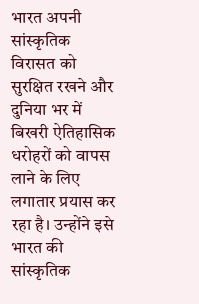भारत अपनी सांस्कृतिक विरासत को सुरक्षित रखने और दुनिया भर में बिखरी ऐतिहासिक धरोहरों को वापस लाने के लिए लगातार प्रयास कर रहा है। उन्होंने इसे भारत की सांस्कृतिक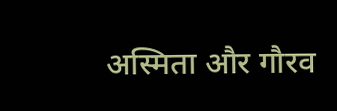अस्मिता और गौरव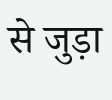से जुड़ा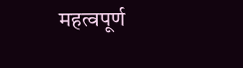महत्वपूर्ण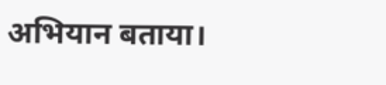अभियान बताया।